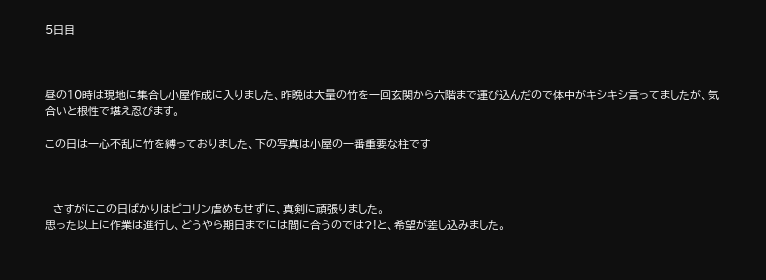5日目



昼の10時は現地に集合し小屋作成に入りました、昨晩は大量の竹を一回玄関から六階まで運び込んだので体中がキシキシ言ってましたが、気合いと根性で堪え忍びます。

この日は一心不乱に竹を縛っておりました、下の写真は小屋の一番重要な柱です



  さすがにこの日ばかりはピコリン虐めもせずに、真剣に頑張りました。
思った以上に作業は進行し、どうやら期日までには間に合うのでは?!と、希望が差し込みました。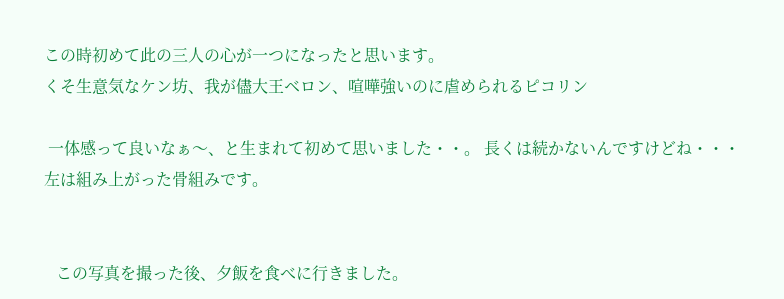この時初めて此の三人の心が一つになったと思います。
くそ生意気なケン坊、我が儘大王ベロン、喧嘩強いのに虐められるピコリン

 一体感って良いなぁ〜、と生まれて初めて思いました・・。 長くは続かないんですけどね・・・
左は組み上がった骨組みです。


   この写真を撮った後、夕飯を食べに行きました。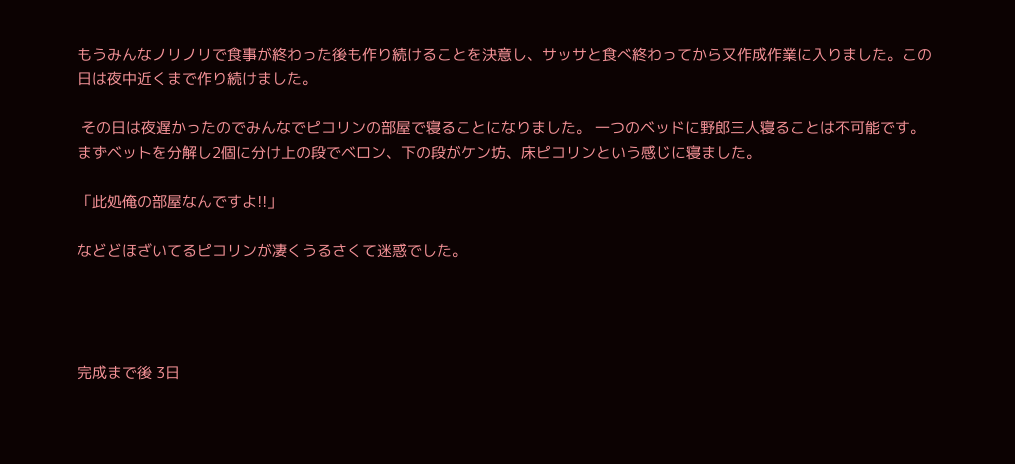もうみんなノリノリで食事が終わった後も作り続けることを決意し、サッサと食べ終わってから又作成作業に入りました。この日は夜中近くまで作り続けました。

 その日は夜遅かったのでみんなでピコリンの部屋で寝ることになりました。 一つのベッドに野郎三人寝ることは不可能です。 まずベットを分解し2個に分け上の段でベロン、下の段がケン坊、床ピコリンという感じに寝ました。

「此処俺の部屋なんですよ!!」

などどほざいてるピコリンが凄くうるさくて迷惑でした。




完成まで後 3日